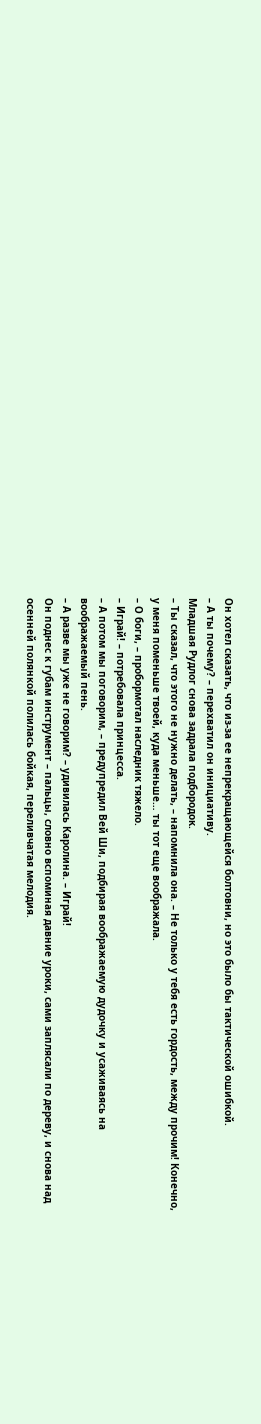Он хотел сказать, что из-за ее непрекращающейся болтовни, но это было бы тактической ошибкой.
– А ты почему? – перехватил он инициативу.
Младшая Рудлог снова задрала подбородок.
– Ты сказал, что этого не нужно делать, – напомнила она. – Не только у тебя есть гордость, между прочим! Конечно, у меня поменьше твоей, куда меньше… ты тот еще воображала.
– О боги, – пробормотал наследник тяжело.
– Играй! – потребовала принцесса.
– А потом мы поговорим, – предупредил Вей Ши, подбирая воображаемую дудочку и усаживаясь на воображаемый пень.
– А разве мы уже не говорим? – удивилась Каролина. – Играй!
Он поднес к губам инструмент – пальцы, словно вспоминая давние уроки, сами заплясали по дереву, и снова над осенней полянкой полилась бойкая, переливчатая мелодия.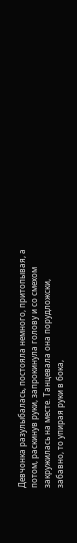Девчонка разулыбалась, постояла немного, притопывая, а потом, раскинув руки, запрокинула голову и со смехом закружилась на месте. Танцевала она порудложски, забавно, то упирая руки в бока,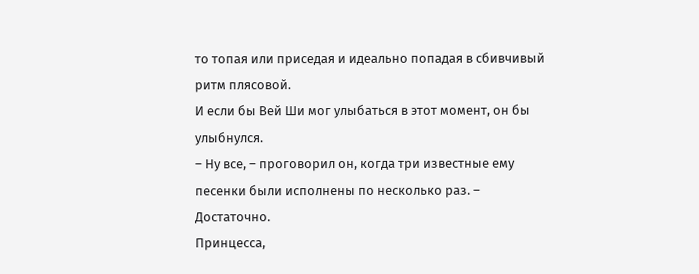то топая или приседая и идеально попадая в сбивчивый ритм плясовой.
И если бы Вей Ши мог улыбаться в этот момент, он бы улыбнулся.
– Ну все, – проговорил он, когда три известные ему песенки были исполнены по несколько раз. – Достаточно.
Принцесса,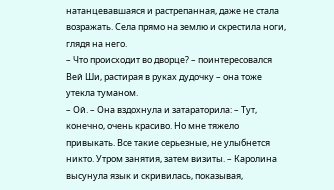натанцевавшаяся и растрепанная, даже не стала возражать. Села прямо на землю и скрестила ноги, глядя на него.
– Что происходит во дворце? – поинтересовался Вей Ши, растирая в руках дудочку – она тоже утекла туманом.
– Ой. – Она вздохнула и затараторила: – Тут, конечно, очень красиво. Но мне тяжело привыкать. Все такие серьезные, не улыбнется никто. Утром занятия, затем визиты. – Каролина высунула язык и скривилась, показывая,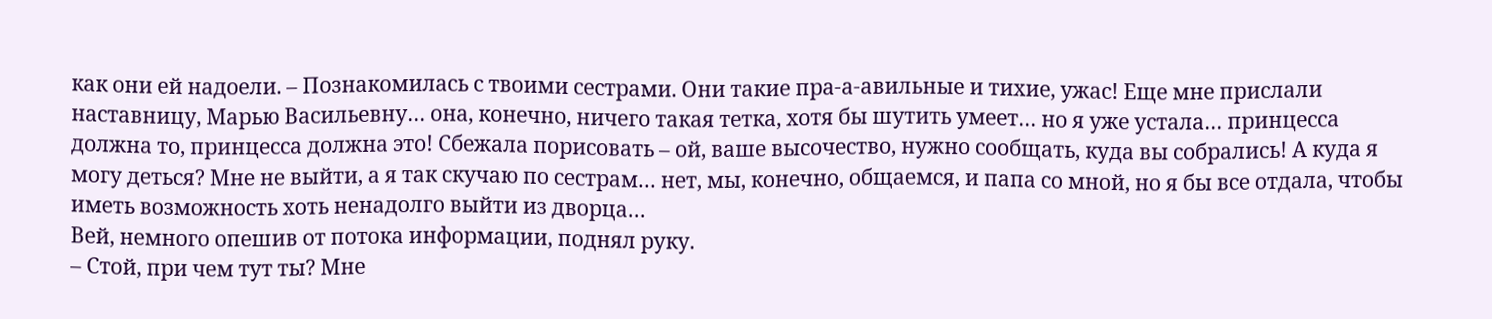как они ей надоели. – Познакомилась с твоими сестрами. Они такие пра-а-авильные и тихие, ужас! Еще мне прислали наставницу, Марью Васильевну… она, конечно, ничего такая тетка, хотя бы шутить умеет… но я уже устала… принцесса должна то, принцесса должна это! Сбежала порисовать – ой, ваше высочество, нужно сообщать, куда вы собрались! А куда я могу деться? Мне не выйти, а я так скучаю по сестрам… нет, мы, конечно, общаемся, и папа со мной, но я бы все отдала, чтобы иметь возможность хоть ненадолго выйти из дворца…
Вей, немного опешив от потока информации, поднял руку.
– Стой, при чем тут ты? Мне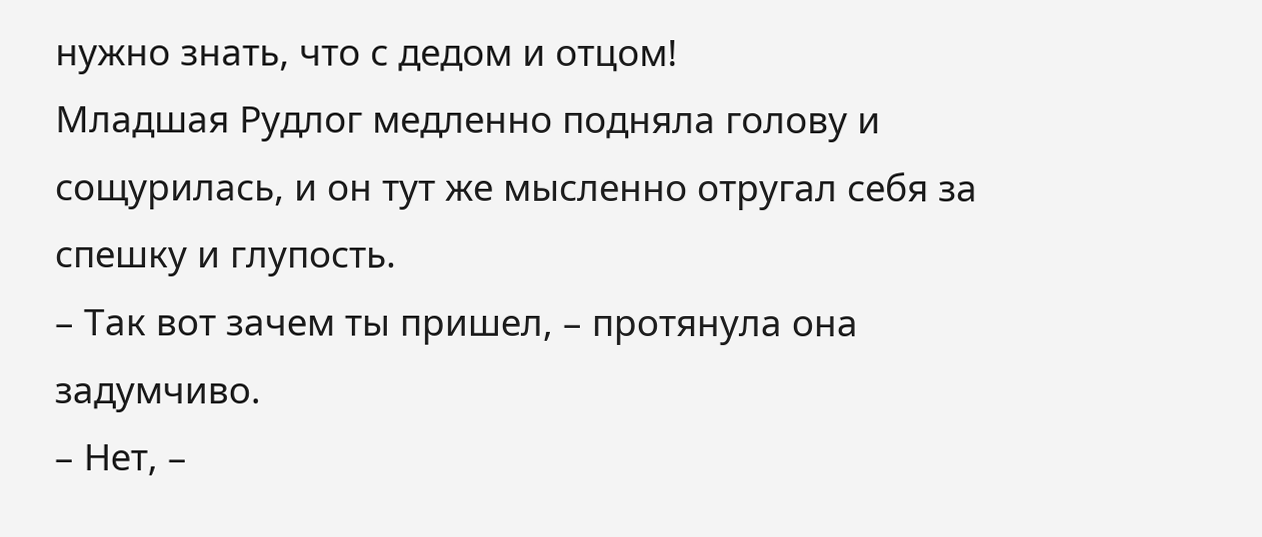нужно знать, что с дедом и отцом!
Младшая Рудлог медленно подняла голову и сощурилась, и он тут же мысленно отругал себя за спешку и глупость.
– Так вот зачем ты пришел, – протянула она задумчиво.
– Нет, –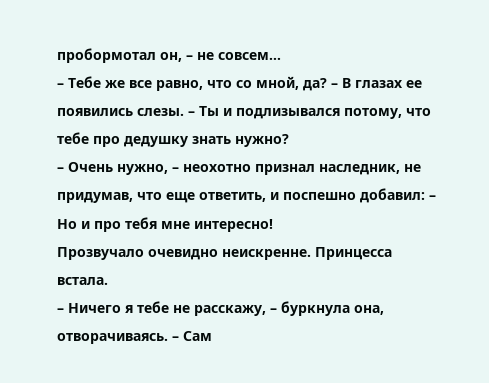пробормотал он, – не совсем…
– Тебе же все равно, что со мной, да? – В глазах ее появились слезы. – Ты и подлизывался потому, что тебе про дедушку знать нужно?
– Очень нужно, – неохотно признал наследник, не придумав, что еще ответить, и поспешно добавил: – Но и про тебя мне интересно!
Прозвучало очевидно неискренне. Принцесса встала.
– Ничего я тебе не расскажу, – буркнула она, отворачиваясь. – Сам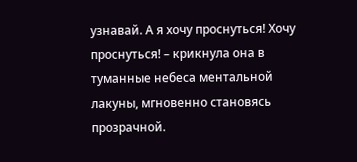узнавай. А я хочу проснуться! Хочу проснуться! – крикнула она в туманные небеса ментальной лакуны, мгновенно становясь прозрачной.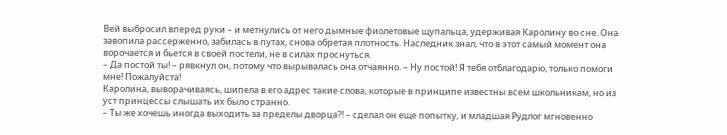Вей выбросил вперед руки – и метнулись от него дымные фиолетовые щупальца, удерживая Каролину во сне. Она завопила рассерженно, забилась в путах, снова обретая плотность. Наследник знал, что в этот самый момент она ворочается и бьется в своей постели, не в силах проснуться.
– Да постой ты! – рявкнул он, потому что вырывалась она отчаянно. – Ну постой! Я тебя отблагодарю, только помоги мне! Пожалуйста!
Каролина, выворачиваясь, шипела в его адрес такие слова, которые в принципе известны всем школьникам, но из уст принцессы слышать их было странно.
– Ты же хочешь иногда выходить за пределы дворца?! – сделал он еще попытку, и младшая Рудлог мгновенно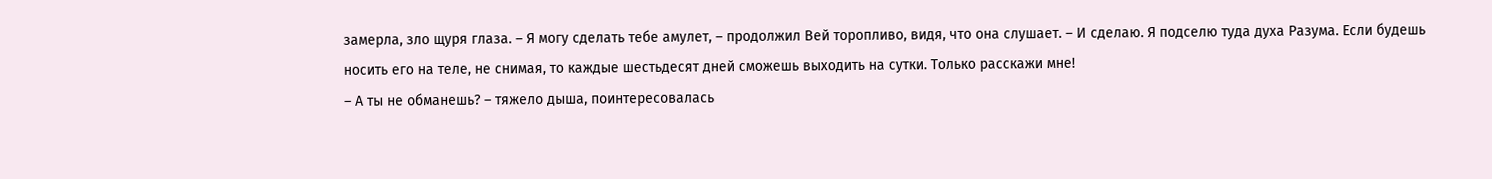замерла, зло щуря глаза. – Я могу сделать тебе амулет, – продолжил Вей торопливо, видя, что она слушает. – И сделаю. Я подселю туда духа Разума. Если будешь носить его на теле, не снимая, то каждые шестьдесят дней сможешь выходить на сутки. Только расскажи мне!
– А ты не обманешь? – тяжело дыша, поинтересовалась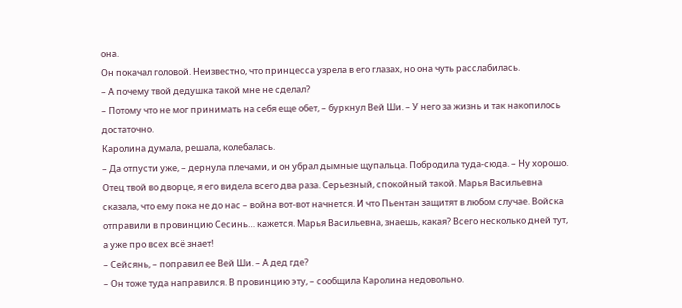она.
Он покачал головой. Неизвестно, что принцесса узрела в его глазах, но она чуть расслабилась.
– А почему твой дедушка такой мне не сделал?
– Потому что не мог принимать на себя еще обет, – буркнул Вей Ши. – У него за жизнь и так накопилось достаточно.
Каролина думала, решала, колебалась.
– Да отпусти уже, – дернула плечами, и он убрал дымные щупальца. Побродила туда-сюда. – Ну хорошо. Отец твой во дворце, я его видела всего два раза. Серьезный, спокойный такой. Марья Васильевна сказала, что ему пока не до нас – война вот-вот начнется. И что Пьентан защитят в любом случае. Войска отправили в провинцию Сесинь… кажется. Марья Васильевна, знаешь, какая? Всего несколько дней тут, а уже про всех всё знает!
– Сейсянь, – поправил ее Вей Ши. – А дед где?
– Он тоже туда направился. В провинцию эту, – сообщила Каролина недовольно.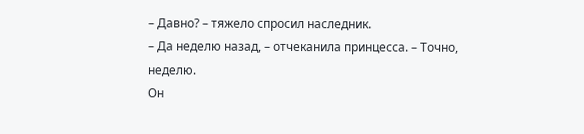– Давно? – тяжело спросил наследник.
– Да неделю назад, – отчеканила принцесса. – Точно, неделю.
Он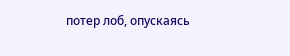потер лоб, опускаясь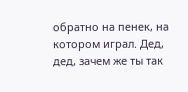обратно на пенек, на котором играл. Дед, дед, зачем же ты так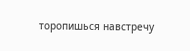торопишься навстречу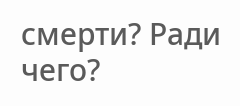смерти? Ради чего?